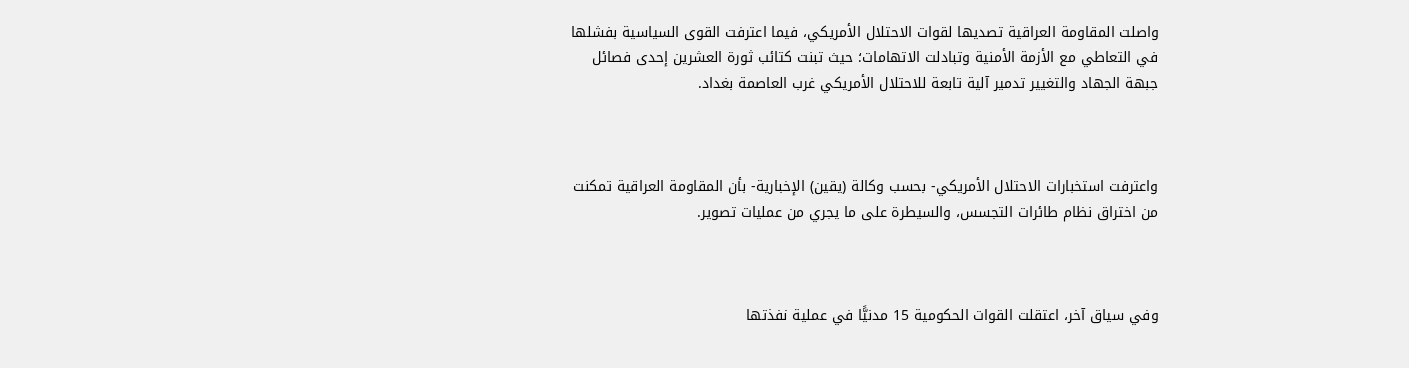واصلت المقاومة العراقية تصديها لقوات الاحتلال الأمريكي، فيما اعترفت القوى السياسية بفشلها في التعاطي مع الأزمة الأمنية وتبادلت الاتهامات؛ حيث تبنت كتائب ثورة العشرين إحدى فصائل جبهة الجهاد والتغيير تدمير آلية تابعة للاحتلال الأمريكي غرب العاصمة بغداد.



واعترفت استخبارات الاحتلال الأمريكي- بحسب وكالة (يقين) الإخبارية- بأن المقاومة العراقية تمكنت من اختراق نظام طائرات التجسس، والسيطرة على ما يجري من عمليات تصوير.



وفي سياق آخر، اعتقلت القوات الحكومية 15 مدنيًّا في عملية نفذتها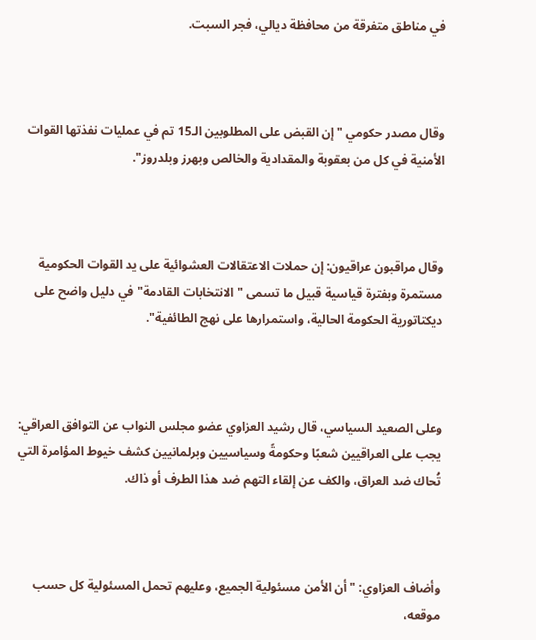في مناطق متفرقة من محافظة ديالي، فجر السبت.



وقال مصدر حكومي "إن القبض على المطلوبين الـ15 تم في عمليات نفذتها القوات الأمنية في كل من بعقوبة والمقدادية والخالص وبهرز وبلدروز".



وقال مراقبون عراقيون: إن حملات الاعتقالات العشوائية على يد القوات الحكومية مستمرة وبفترة قياسية قبيل ما تسمى "الانتخابات القادمة" في دليل واضح على ديكتاتورية الحكومة الحالية، واستمرارها على نهج الطائفية".



وعلى الصعيد السياسي، قال رشيد العزاوي عضو مجلس النواب عن التوافق العراقي: يجب على العراقيين شعبًا وحكومةً وسياسيين وبرلمانيين كشف خيوط المؤامرة التي تُحاك ضد العراق، والكف عن إلقاء التهم ضد هذا الطرف أو ذاك.



وأضاف العزاوي: "أن الأمن مسئولية الجميع، وعليهم تحمل المسئولية كل حسب موقعه،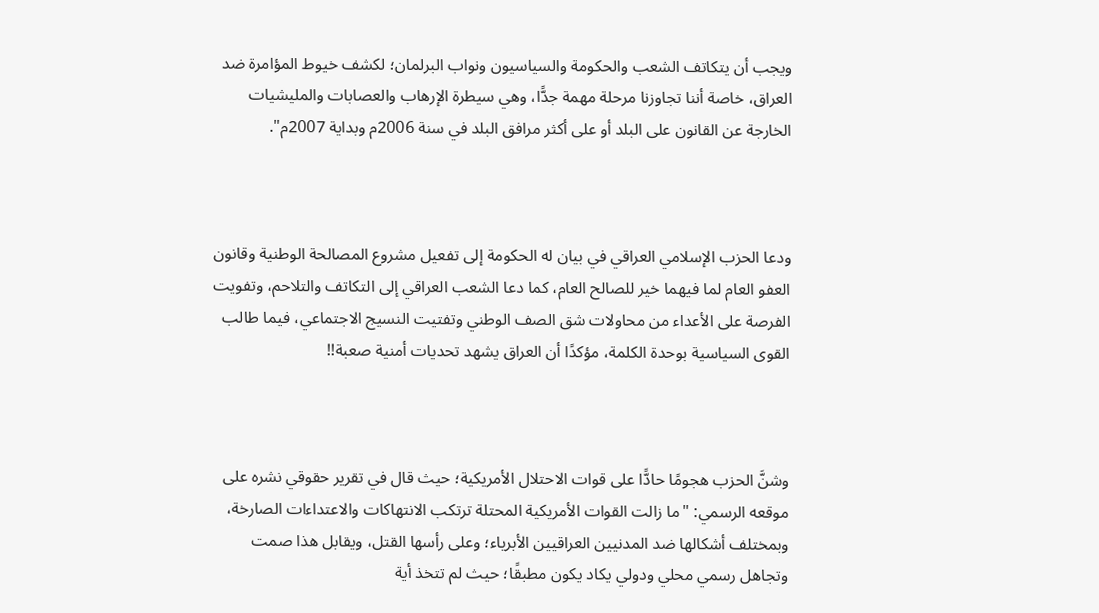ويجب أن يتكاتف الشعب والحكومة والسياسيون ونواب البرلمان؛ لكشف خيوط المؤامرة ضد العراق، خاصة أننا تجاوزنا مرحلة مهمة جدًّا، وهي سيطرة الإرهاب والعصابات والمليشيات الخارجة عن القانون على البلد أو على أكثر مرافق البلد في سنة 2006م وبداية 2007م".



ودعا الحزب الإسلامي العراقي في بيان له الحكومة إلى تفعيل مشروع المصالحة الوطنية وقانون العفو العام لما فيهما خير للصالح العام، كما دعا الشعب العراقي إلى التكاتف والتلاحم، وتفويت الفرصة على الأعداء من محاولات شق الصف الوطني وتفتيت النسيج الاجتماعي، فيما طالب القوى السياسية بوحدة الكلمة، مؤكدًا أن العراق يشهد تحديات أمنية صعبة!!



وشنَّ الحزب هجومًا حادًّا على قوات الاحتلال الأمريكية؛ حيث قال في تقرير حقوقي نشره على موقعه الرسمي: "ما زالت القوات الأمريكية المحتلة ترتكب الانتهاكات والاعتداءات الصارخة، وبمختلف أشكالها ضد المدنيين العراقيين الأبرياء؛ وعلى رأسها القتل، ويقابل هذا صمت وتجاهل رسمي محلي ودولي يكاد يكون مطبقًا؛ حيث لم تتخذ أية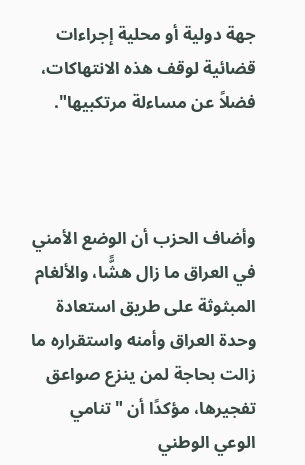جهة دولية أو محلية إجراءات قضائية لوقف هذه الانتهاكات، فضلاً عن مساءلة مرتكبيها".



وأضاف الحزب أن الوضع الأمني في العراق ما زال هشًّا، والألغام المبثوثة على طريق استعادة وحدة العراق وأمنه واستقراره ما زالت بحاجة لمن ينزع صواعق تفجيرها، مؤكدًا أن "تنامي الوعي الوطني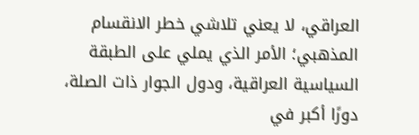العراقي، لا يعني تلاشي خطر الانقسام المذهبي؛ الأمر الذي يملي على الطبقة السياسية العراقية، ودول الجوار ذات الصلة، دورًا أكبر في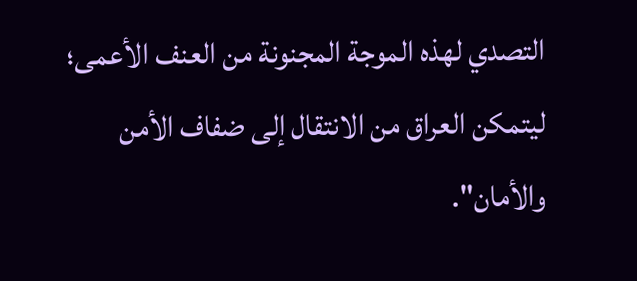التصدي لهذه الموجة المجنونة من العنف الأعمى؛ ليتمكن العراق من الانتقال إلى ضفاف الأمن والأمان".